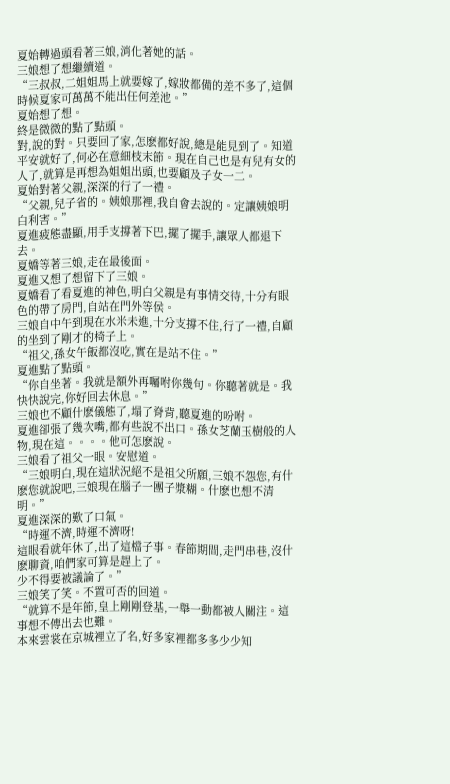夏始轉過頭看著三娘,消化著她的話。
三娘想了想繼續道。
“三叔叔,二姐姐馬上就要嫁了,嫁妝都備的差不多了,這個時候夏家可萬萬不能出任何差池。”
夏始想了想。
終是微微的點了點頭。
對,說的對。只要回了家,怎麽都好說,總是能見到了。知道平安就好了,何必在意細枝末節。現在自己也是有兒有女的人了,就算是再想為姐姐出頭,也要顧及子女一二。
夏始對著父親,深深的行了一禮。
“父親,兒子省的。姨娘那裡,我自會去說的。定讓姨娘明白利害。”
夏進疲態盡顯,用手支撐著下巴,擺了擺手,讓眾人都退下去。
夏嬌等著三娘,走在最後面。
夏進又想了想留下了三娘。
夏嬌看了看夏進的神色,明白父親是有事情交待,十分有眼色的帶了房門,自站在門外等侯。
三娘自中午到現在水米未進,十分支撐不住,行了一禮,自顧的坐到了剛才的椅子上。
“祖父,孫女午飯都沒吃,實在是站不住。”
夏進點了點頭。
“你自坐著。我就是額外再囑咐你幾句。你聽著就是。我快快說完,你好回去休息。”
三娘也不顧什麽儀態了,塌了脊背,聽夏進的吩咐。
夏進卻張了幾次嘴,都有些說不出口。孫女芝蘭玉樹般的人物,現在這。。。。他可怎麽說。
三娘看了祖父一眼。安慰道。
“三娘明白,現在這狀況絕不是祖父所願,三娘不怨您,有什麽您就說吧,三娘現在腦子一團子漿糊。什麽也想不清明。”
夏進深深的歎了口氣。
“時運不濟,時運不濟呀!
這眼看就年休了,出了這檔子事。春節期間,走門串巷,沒什麽聊資,咱們家可算是趕上了。
少不得要被議論了。”
三娘笑了笑。不置可否的回道。
“就算不是年節,皇上剛剛登基,一舉一動都被人關注。這事想不傳出去也難。
本來雲裳在京城裡立了名,好多家裡都多多少少知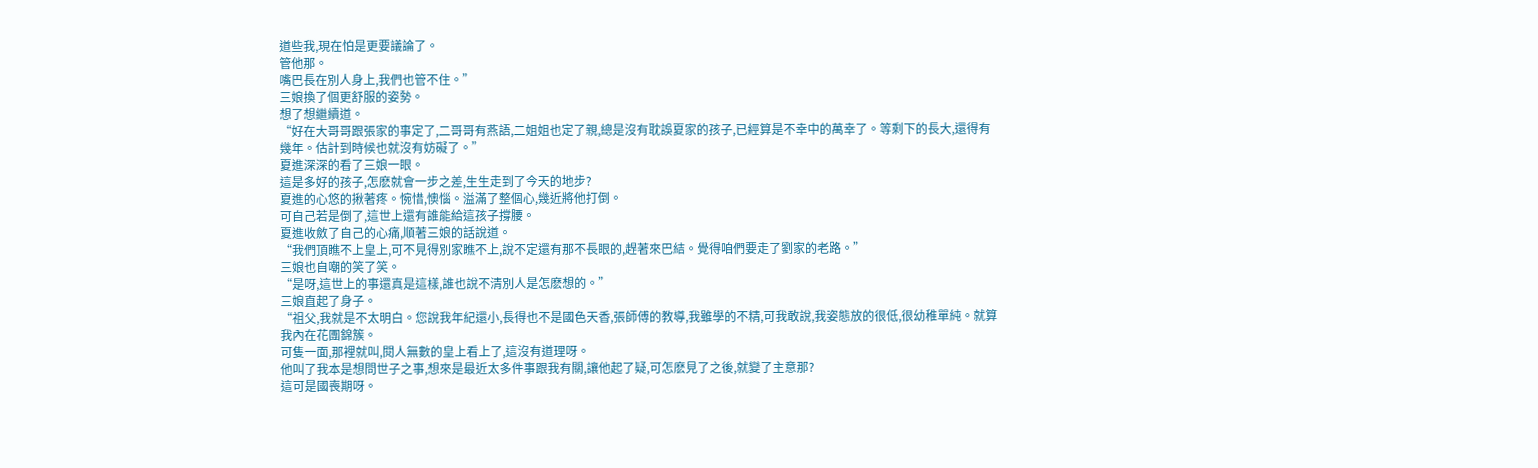道些我,現在怕是更要議論了。
管他那。
嘴巴長在別人身上,我們也管不住。”
三娘換了個更舒服的姿勢。
想了想繼續道。
“好在大哥哥跟張家的事定了,二哥哥有燕語,二姐姐也定了親,總是沒有耽誤夏家的孩子,已經算是不幸中的萬幸了。等剩下的長大,還得有幾年。估計到時候也就沒有妨礙了。”
夏進深深的看了三娘一眼。
這是多好的孩子,怎麽就會一步之差,生生走到了今天的地步?
夏進的心悠的揪著疼。惋惜,懊惱。溢滿了整個心,幾近將他打倒。
可自己若是倒了,這世上還有誰能給這孩子撐腰。
夏進收斂了自己的心痛,順著三娘的話說道。
“我們頂瞧不上皇上,可不見得別家瞧不上,說不定還有那不長眼的,趕著來巴結。覺得咱們要走了劉家的老路。”
三娘也自嘲的笑了笑。
“是呀,這世上的事還真是這樣,誰也說不清別人是怎麽想的。”
三娘直起了身子。
“祖父,我就是不太明白。您說我年紀還小,長得也不是國色天香,張師傅的教導,我雖學的不精,可我敢說,我姿態放的很低,很幼稚單純。就算我內在花團錦簇。
可隻一面,那裡就叫,閱人無數的皇上看上了,這沒有道理呀。
他叫了我本是想問世子之事,想來是最近太多件事跟我有關,讓他起了疑,可怎麽見了之後,就變了主意那?
這可是國喪期呀。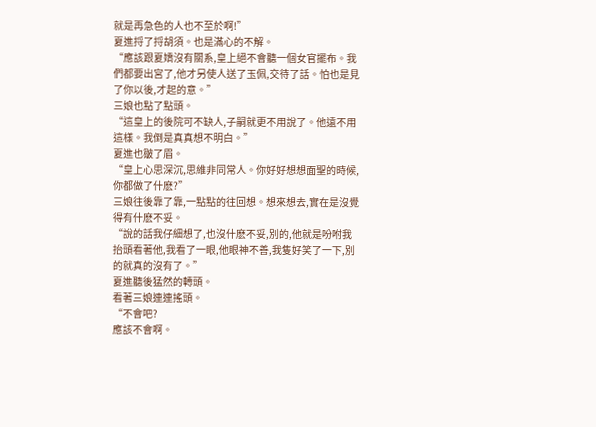就是再急色的人也不至於啊!”
夏進捋了捋胡須。也是滿心的不解。
“應該跟夏嬌沒有關系,皇上絕不會聽一個女官擺布。我們都要出宮了,他才另使人送了玉佩,交待了話。怕也是見了你以後,才起的意。”
三娘也點了點頭。
“這皇上的後院可不缺人,子嗣就更不用說了。他遠不用這樣。我倒是真真想不明白。”
夏進也皺了眉。
“皇上心思深沉,思維非同常人。你好好想想面聖的時候,你都做了什麽?”
三娘往後靠了靠,一點點的往回想。想來想去,實在是沒覺得有什麽不妥。
“說的話我仔細想了,也沒什麽不妥,別的,他就是吩咐我抬頭看著他,我看了一眼,他眼神不善,我隻好笑了一下,別的就真的沒有了。”
夏進聽後猛然的轉頭。
看著三娘連連搖頭。
“不會吧?
應該不會啊。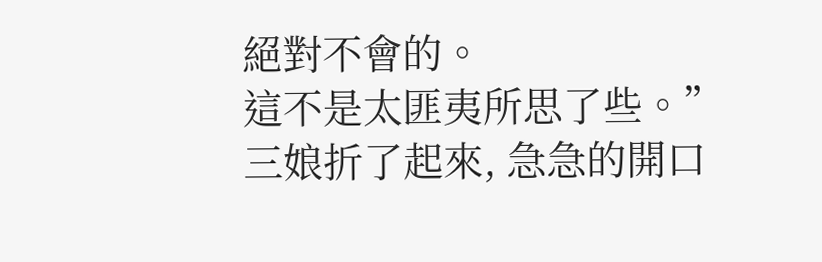絕對不會的。
這不是太匪夷所思了些。”
三娘折了起來, 急急的開口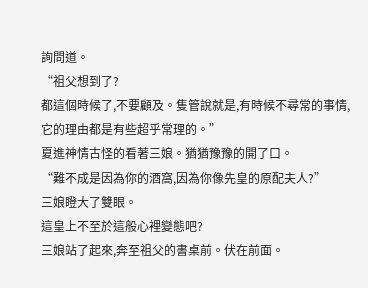詢問道。
“祖父想到了?
都這個時候了,不要顧及。隻管說就是,有時候不尋常的事情,它的理由都是有些超乎常理的。”
夏進神情古怪的看著三娘。猶猶豫豫的開了口。
“難不成是因為你的酒窩,因為你像先皇的原配夫人?”
三娘瞪大了雙眼。
這皇上不至於這般心裡變態吧?
三娘站了起來,奔至祖父的書桌前。伏在前面。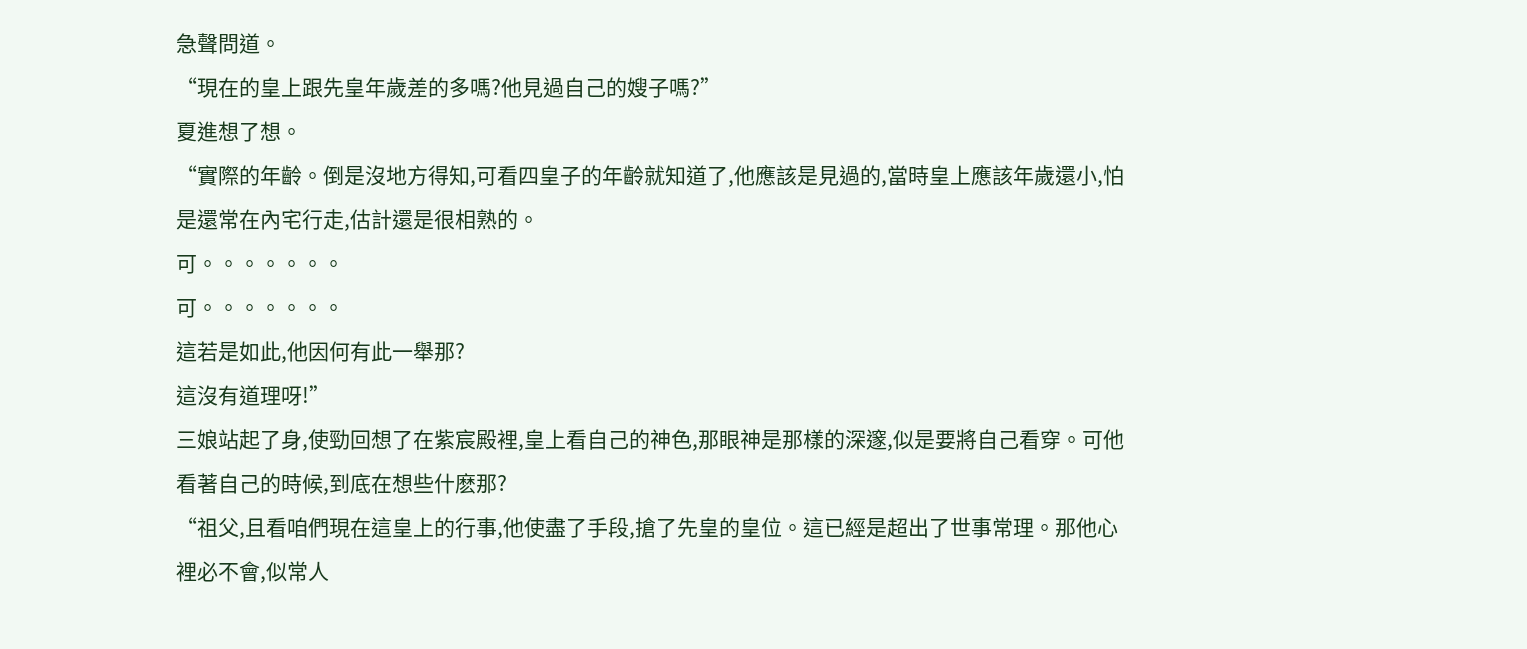急聲問道。
“現在的皇上跟先皇年歲差的多嗎?他見過自己的嫂子嗎?”
夏進想了想。
“實際的年齡。倒是沒地方得知,可看四皇子的年齡就知道了,他應該是見過的,當時皇上應該年歲還小,怕是還常在內宅行走,估計還是很相熟的。
可。。。。。。。
可。。。。。。。
這若是如此,他因何有此一舉那?
這沒有道理呀!”
三娘站起了身,使勁回想了在紫宸殿裡,皇上看自己的神色,那眼神是那樣的深邃,似是要將自己看穿。可他看著自己的時候,到底在想些什麽那?
“祖父,且看咱們現在這皇上的行事,他使盡了手段,搶了先皇的皇位。這已經是超出了世事常理。那他心裡必不會,似常人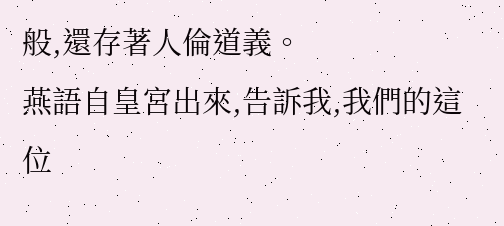般,還存著人倫道義。
燕語自皇宮出來,告訴我,我們的這位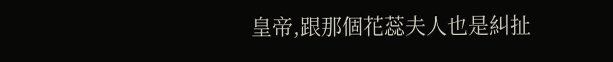皇帝,跟那個花蕊夫人也是糾扯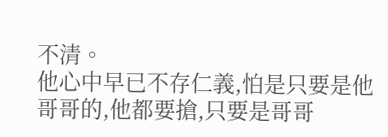不清。
他心中早已不存仁義,怕是只要是他哥哥的,他都要搶,只要是哥哥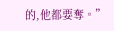的,他都要奪。”